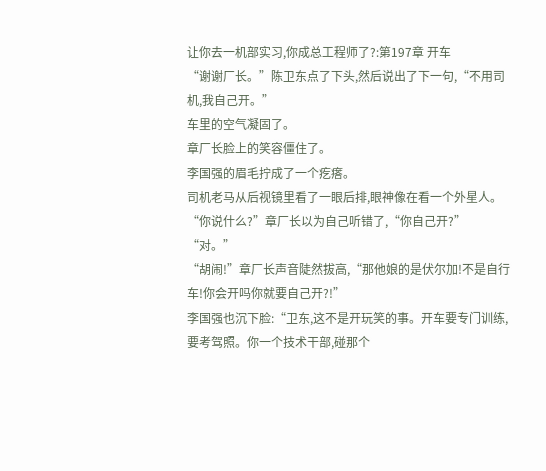让你去一机部实习,你成总工程师了?:第197章 开车
“谢谢厂长。”陈卫东点了下头,然后说出了下一句,“不用司机,我自己开。”
车里的空气凝固了。
章厂长脸上的笑容僵住了。
李国强的眉毛拧成了一个疙瘩。
司机老马从后视镜里看了一眼后排,眼神像在看一个外星人。
“你说什么?”章厂长以为自己听错了,“你自己开?”
“对。”
“胡闹!”章厂长声音陡然拔高,“那他娘的是伏尔加!不是自行车!你会开吗你就要自己开?!”
李国强也沉下脸:“卫东,这不是开玩笑的事。开车要专门训练,要考驾照。你一个技术干部,碰那个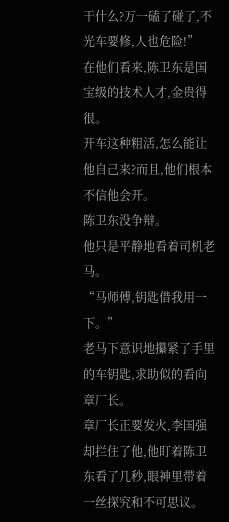干什么?万一磕了碰了,不光车要修,人也危险!”
在他们看来,陈卫东是国宝级的技术人才,金贵得很。
开车这种粗活,怎么能让他自己来?而且,他们根本不信他会开。
陈卫东没争辩。
他只是平静地看着司机老马。
“马师傅,钥匙借我用一下。”
老马下意识地攥紧了手里的车钥匙,求助似的看向章厂长。
章厂长正要发火,李国强却拦住了他,他盯着陈卫东看了几秒,眼神里带着一丝探究和不可思议。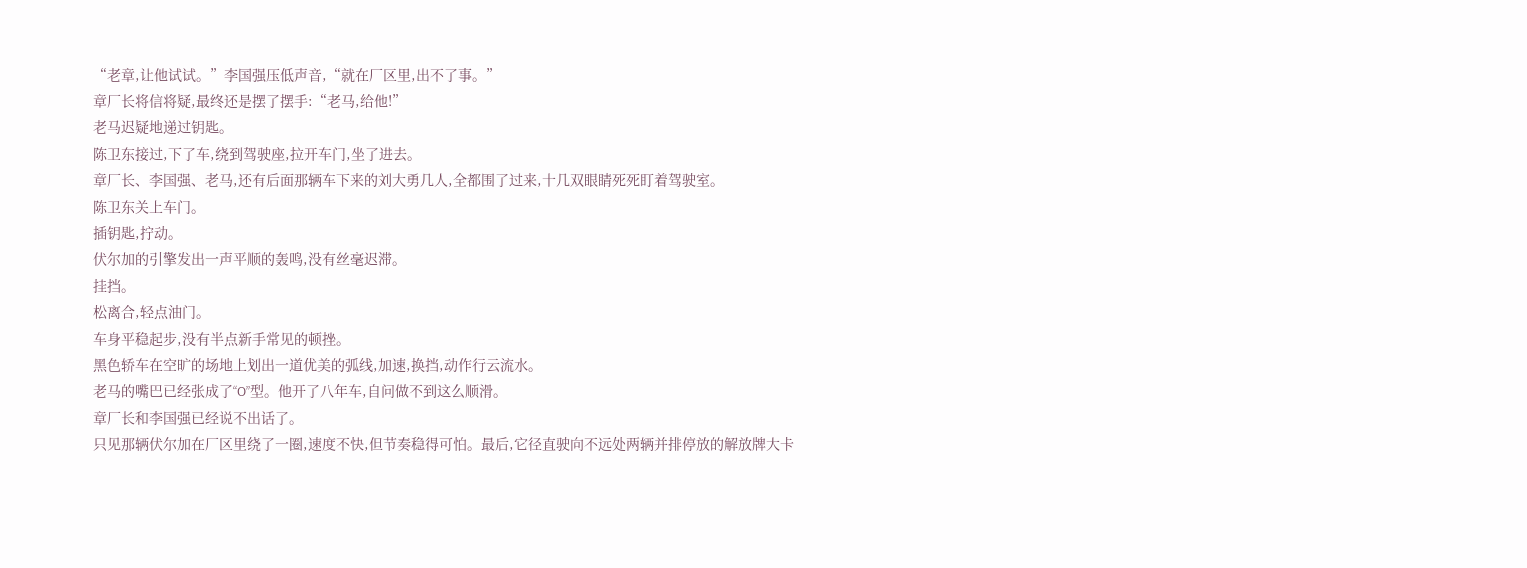“老章,让他试试。”李国强压低声音,“就在厂区里,出不了事。”
章厂长将信将疑,最终还是摆了摆手:“老马,给他!”
老马迟疑地递过钥匙。
陈卫东接过,下了车,绕到驾驶座,拉开车门,坐了进去。
章厂长、李国强、老马,还有后面那辆车下来的刘大勇几人,全都围了过来,十几双眼睛死死盯着驾驶室。
陈卫东关上车门。
插钥匙,拧动。
伏尔加的引擎发出一声平顺的轰鸣,没有丝毫迟滞。
挂挡。
松离合,轻点油门。
车身平稳起步,没有半点新手常见的顿挫。
黑色轿车在空旷的场地上划出一道优美的弧线,加速,换挡,动作行云流水。
老马的嘴巴已经张成了“O”型。他开了八年车,自问做不到这么顺滑。
章厂长和李国强已经说不出话了。
只见那辆伏尔加在厂区里绕了一圈,速度不快,但节奏稳得可怕。最后,它径直驶向不远处两辆并排停放的解放牌大卡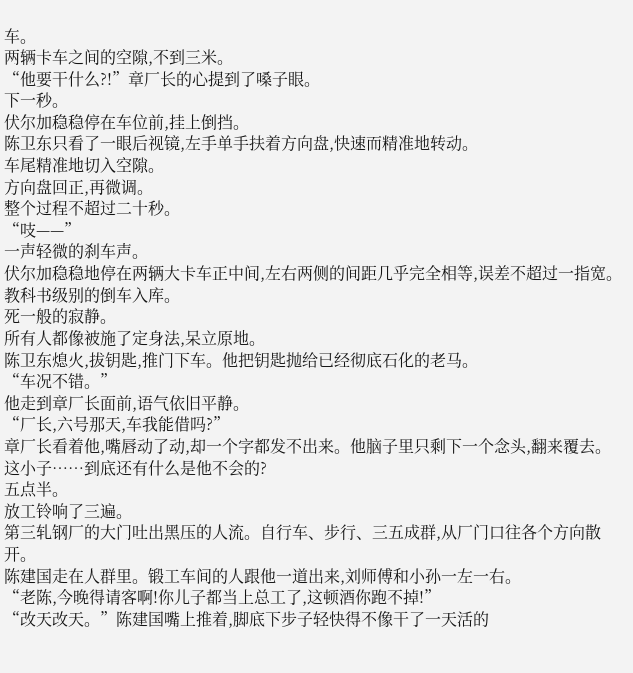车。
两辆卡车之间的空隙,不到三米。
“他要干什么?!”章厂长的心提到了嗓子眼。
下一秒。
伏尔加稳稳停在车位前,挂上倒挡。
陈卫东只看了一眼后视镜,左手单手扶着方向盘,快速而精准地转动。
车尾精准地切入空隙。
方向盘回正,再微调。
整个过程不超过二十秒。
“吱——”
一声轻微的刹车声。
伏尔加稳稳地停在两辆大卡车正中间,左右两侧的间距几乎完全相等,误差不超过一指宽。
教科书级别的倒车入库。
死一般的寂静。
所有人都像被施了定身法,呆立原地。
陈卫东熄火,拔钥匙,推门下车。他把钥匙抛给已经彻底石化的老马。
“车况不错。”
他走到章厂长面前,语气依旧平静。
“厂长,六号那天,车我能借吗?”
章厂长看着他,嘴唇动了动,却一个字都发不出来。他脑子里只剩下一个念头,翻来覆去。
这小子……到底还有什么是他不会的?
五点半。
放工铃响了三遍。
第三轧钢厂的大门吐出黑压的人流。自行车、步行、三五成群,从厂门口往各个方向散开。
陈建国走在人群里。锻工车间的人跟他一道出来,刘师傅和小孙一左一右。
“老陈,今晚得请客啊!你儿子都当上总工了,这顿酒你跑不掉!”
“改天改天。”陈建国嘴上推着,脚底下步子轻快得不像干了一天活的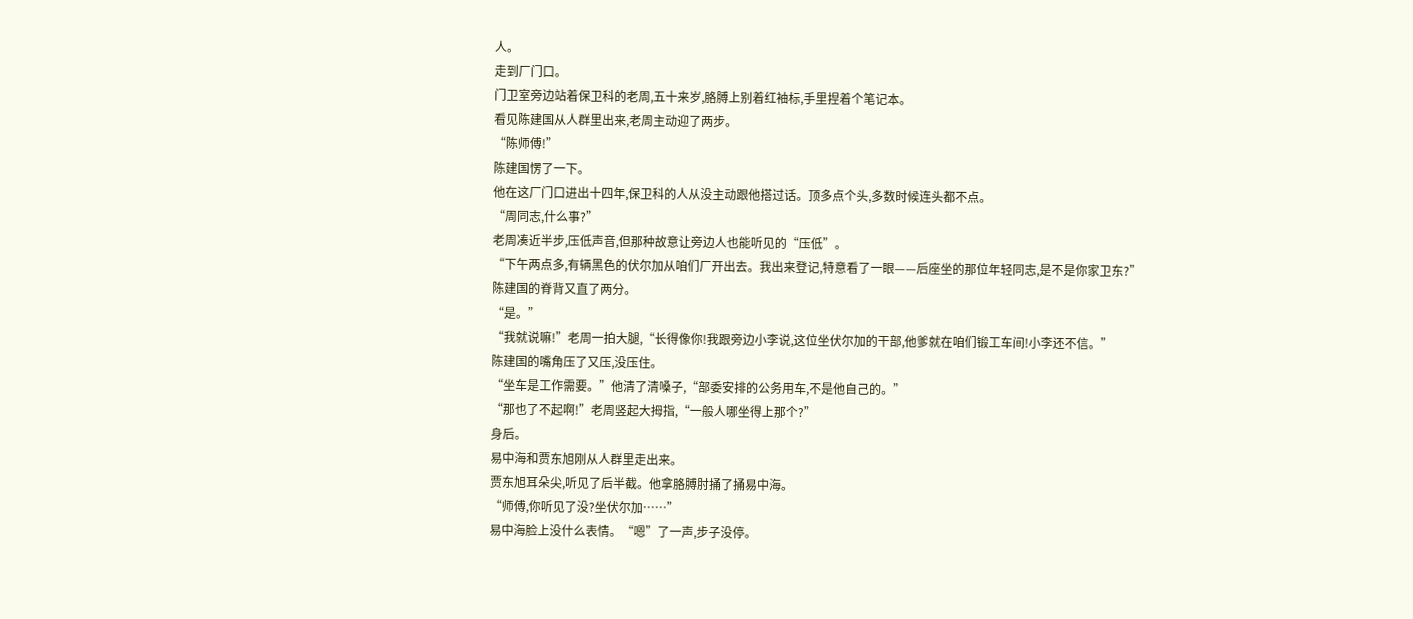人。
走到厂门口。
门卫室旁边站着保卫科的老周,五十来岁,胳膊上别着红袖标,手里捏着个笔记本。
看见陈建国从人群里出来,老周主动迎了两步。
“陈师傅!”
陈建国愣了一下。
他在这厂门口进出十四年,保卫科的人从没主动跟他搭过话。顶多点个头,多数时候连头都不点。
“周同志,什么事?”
老周凑近半步,压低声音,但那种故意让旁边人也能听见的“压低”。
“下午两点多,有辆黑色的伏尔加从咱们厂开出去。我出来登记,特意看了一眼——后座坐的那位年轻同志,是不是你家卫东?”
陈建国的脊背又直了两分。
“是。”
“我就说嘛!”老周一拍大腿,“长得像你!我跟旁边小李说,这位坐伏尔加的干部,他爹就在咱们锻工车间!小李还不信。”
陈建国的嘴角压了又压,没压住。
“坐车是工作需要。”他清了清嗓子,“部委安排的公务用车,不是他自己的。”
“那也了不起啊!”老周竖起大拇指,“一般人哪坐得上那个?”
身后。
易中海和贾东旭刚从人群里走出来。
贾东旭耳朵尖,听见了后半截。他拿胳膊肘捅了捅易中海。
“师傅,你听见了没?坐伏尔加……”
易中海脸上没什么表情。“嗯”了一声,步子没停。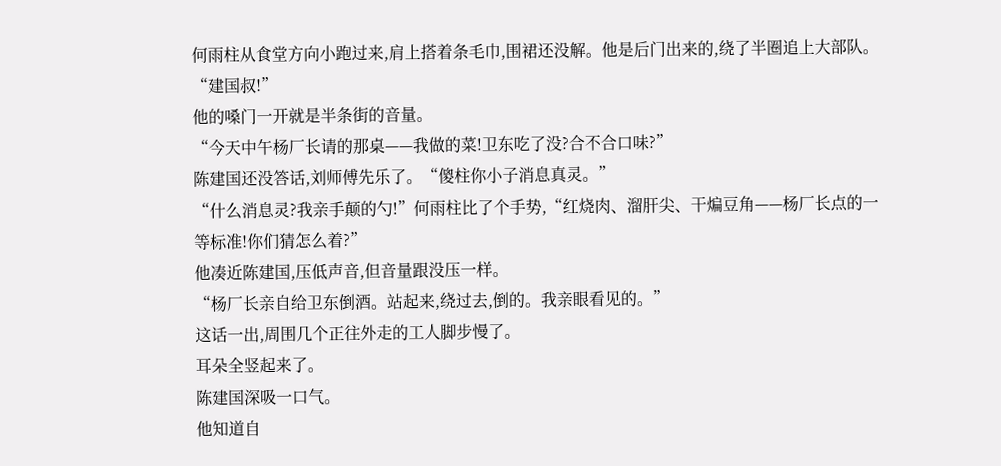何雨柱从食堂方向小跑过来,肩上搭着条毛巾,围裙还没解。他是后门出来的,绕了半圈追上大部队。
“建国叔!”
他的嗓门一开就是半条街的音量。
“今天中午杨厂长请的那桌——我做的菜!卫东吃了没?合不合口味?”
陈建国还没答话,刘师傅先乐了。“傻柱你小子消息真灵。”
“什么消息灵?我亲手颠的勺!”何雨柱比了个手势,“红烧肉、溜肝尖、干煸豆角——杨厂长点的一等标准!你们猜怎么着?”
他凑近陈建国,压低声音,但音量跟没压一样。
“杨厂长亲自给卫东倒酒。站起来,绕过去,倒的。我亲眼看见的。”
这话一出,周围几个正往外走的工人脚步慢了。
耳朵全竖起来了。
陈建国深吸一口气。
他知道自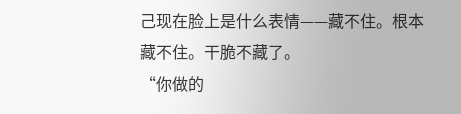己现在脸上是什么表情——藏不住。根本藏不住。干脆不藏了。
“你做的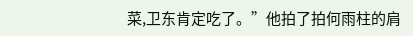菜,卫东肯定吃了。”他拍了拍何雨柱的肩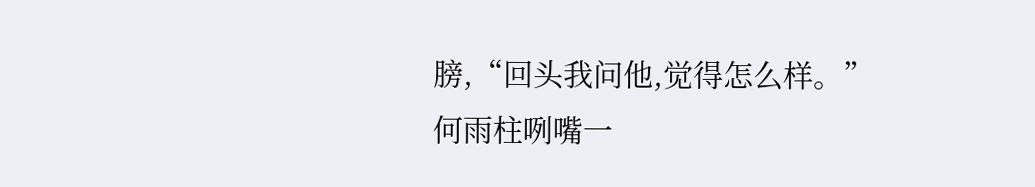膀,“回头我问他,觉得怎么样。”
何雨柱咧嘴一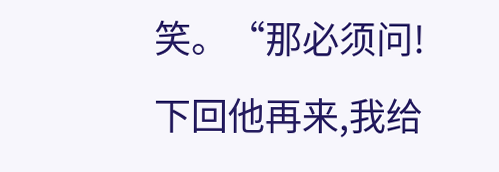笑。“那必须问!下回他再来,我给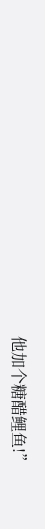他加个糖醋鲤鱼!”